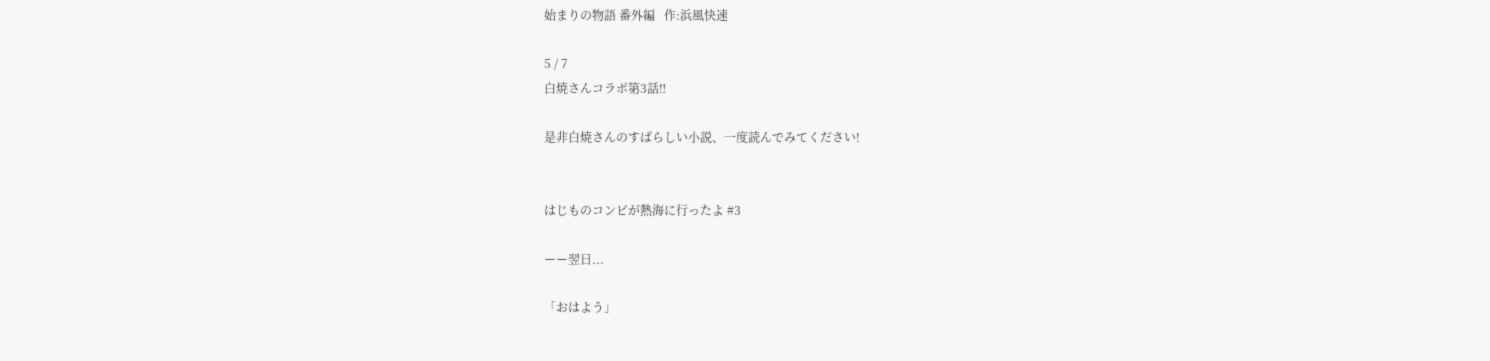始まりの物語 番外編   作:浜風快速

5 / 7
白焼さんコラボ第3話‼

是非白焼さんのすばらしい小説、一度読んでみてください!


はじものコンビが熱海に行ったよ #3

ーー翌日...

「おはよう」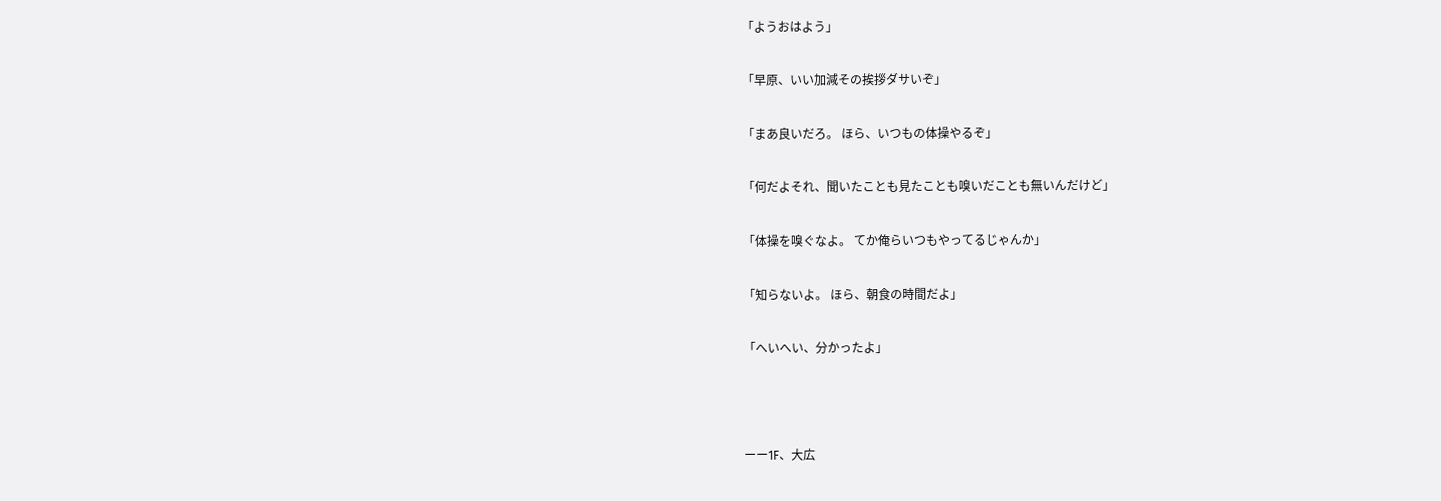「ようおはよう」

「早原、いい加減その挨拶ダサいぞ」

「まあ良いだろ。 ほら、いつもの体操やるぞ」

「何だよそれ、聞いたことも見たことも嗅いだことも無いんだけど」

「体操を嗅ぐなよ。 てか俺らいつもやってるじゃんか」

「知らないよ。 ほら、朝食の時間だよ」

「へいへい、分かったよ」



ーー1F、大広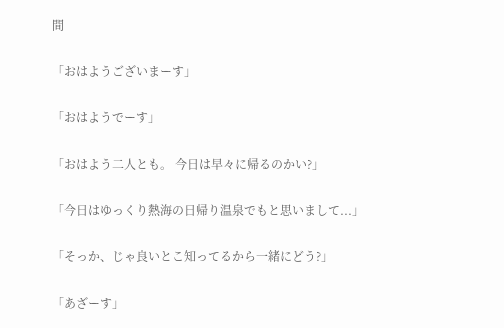間

「おはようございまーす」

「おはようでーす」

「おはよう二人とも。 今日は早々に帰るのかい?」

「今日はゆっくり熱海の日帰り温泉でもと思いまして...」

「そっか、じゃ良いとこ知ってるから一緒にどう?」

「あざーす」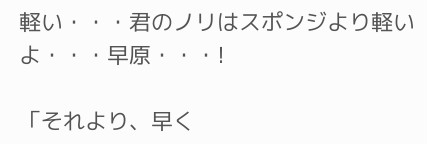軽い・・・君のノリはスポンジより軽いよ・・・早原・・・!

「それより、早く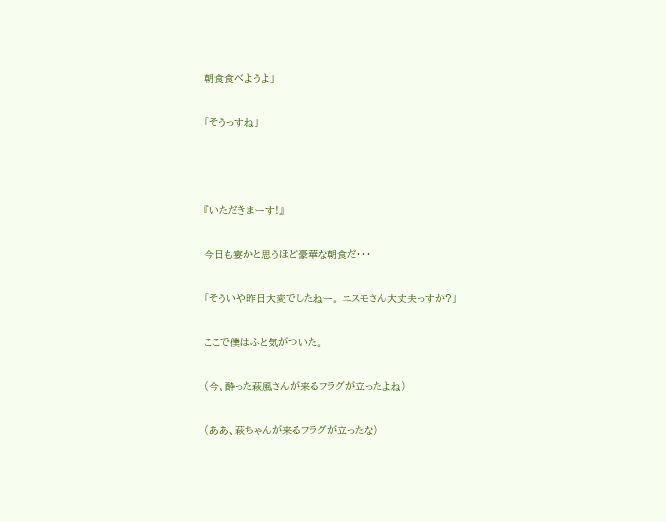朝食食べようよ」

「そうっすね」



『いただきまーす!』

今日も宴かと思うほど豪華な朝食だ・・・

「そういや昨日大変でしたねー。 ニスモさん大丈夫っすか?」

ここで僕はふと気がついた。

(今、酔った萩風さんが来るフラグが立ったよね)

(ああ、萩ちゃんが来るフラグが立ったな)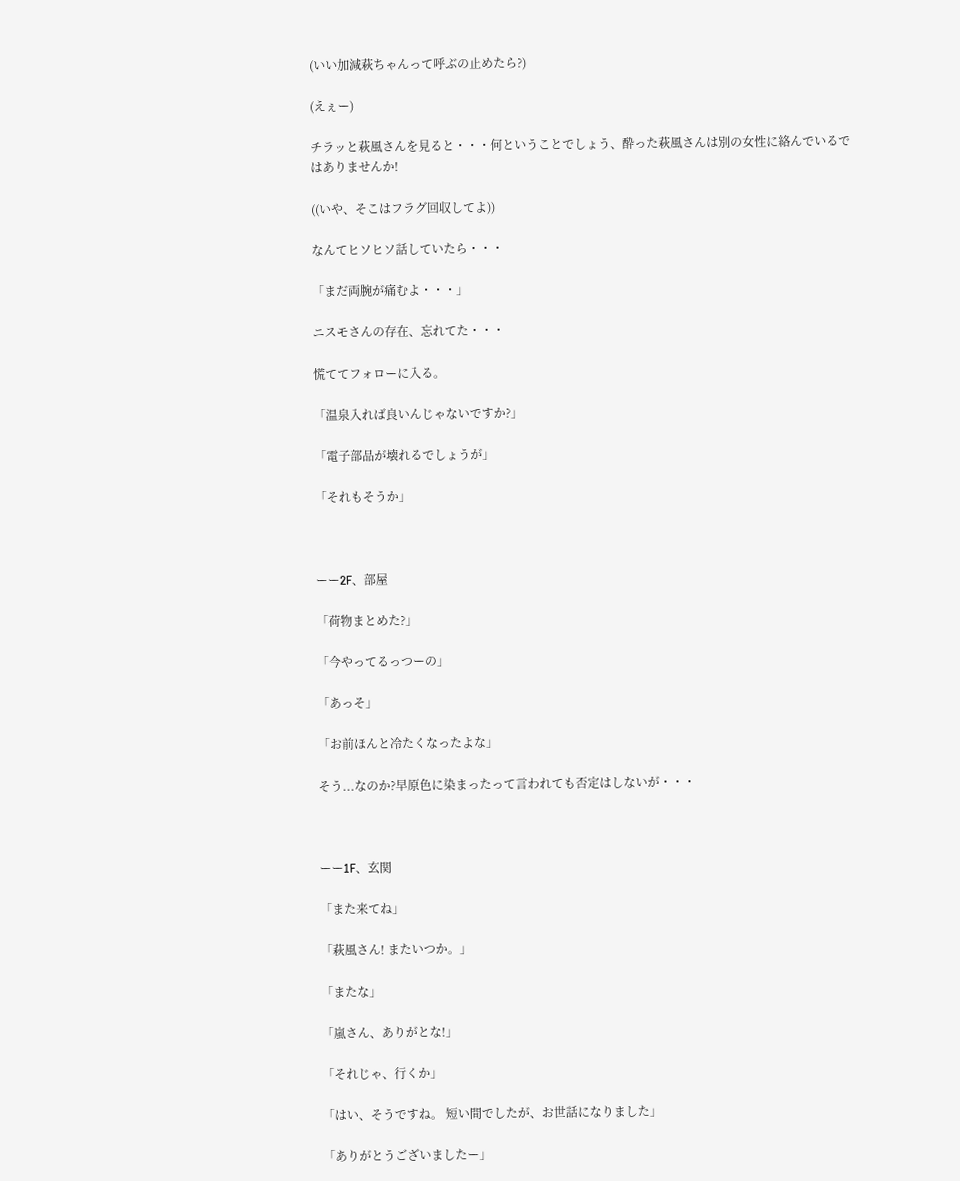(いい加減萩ちゃんって呼ぶの止めたら?)

(えぇー)

チラッと萩風さんを見ると・・・何ということでしょう、酔った萩風さんは別の女性に絡んでいるではありませんか!

((いや、そこはフラグ回収してよ))

なんてヒソヒソ話していたら・・・

「まだ両腕が痛むよ・・・」

ニスモさんの存在、忘れてた・・・

慌ててフォローに入る。

「温泉入れば良いんじゃないですか?」

「電子部品が壊れるでしょうが」

「それもそうか」



ーー2F、部屋

「荷物まとめた?」

「今やってるっつーの」

「あっそ」

「お前ほんと冷たくなったよな」

そう...なのか?早原色に染まったって言われても否定はしないが・・・



ーー1F、玄関

「また来てね」

「萩風さん! またいつか。」

「またな」

「嵐さん、ありがとな!」

「それじゃ、行くか」

「はい、そうですね。 短い間でしたが、お世話になりました」

「ありがとうございましたー」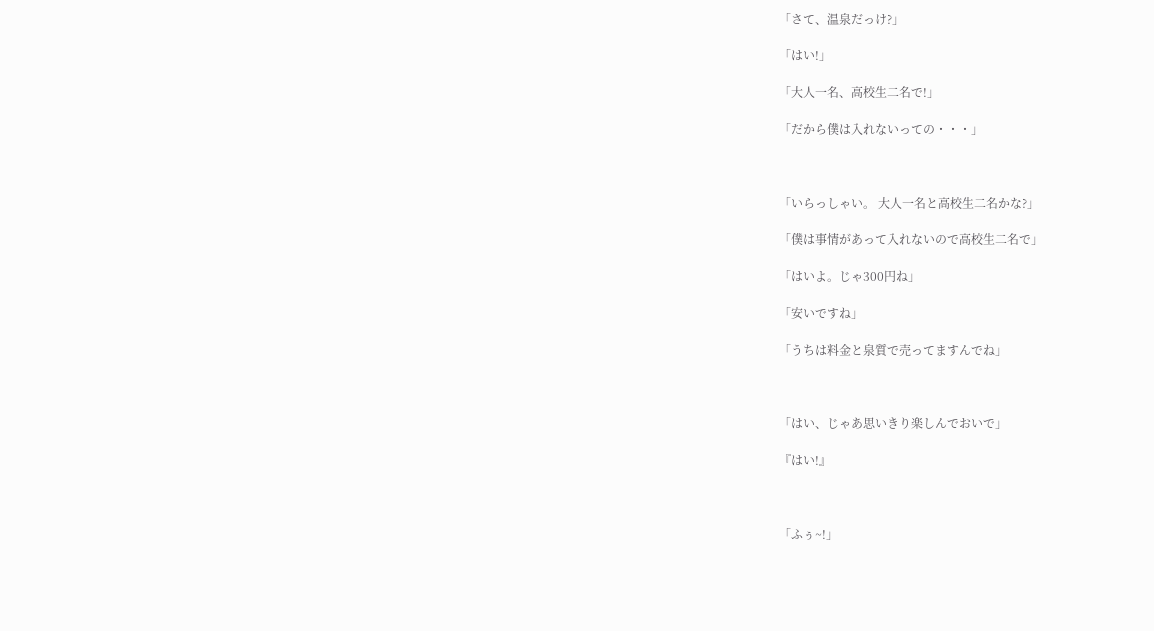「さて、温泉だっけ?」

「はい!」

「大人一名、高校生二名で!」

「だから僕は入れないっての・・・」



「いらっしゃい。 大人一名と高校生二名かな?」

「僕は事情があって入れないので高校生二名で」

「はいよ。じゃ300円ね」

「安いですね」

「うちは料金と泉質で売ってますんでね」



「はい、じゃあ思いきり楽しんでおいで」

『はい!』



「ふぅ~!」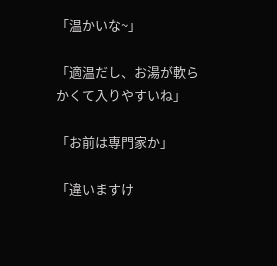「温かいな~」

「適温だし、お湯が軟らかくて入りやすいね」

「お前は専門家か」

「違いますけ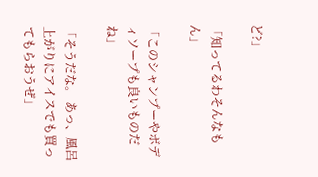ど?」

「知ってるわそんなもん」

「このシャンプーやボディソープも良いものだね」

「そうだな。 あっ、風呂上がりにアイスでも買ってもらおうぜ」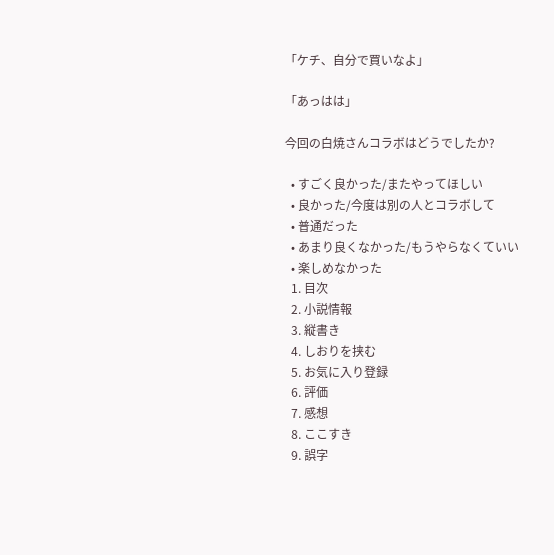「ケチ、自分で買いなよ」

「あっはは」

今回の白焼さんコラボはどうでしたか?

  • すごく良かった/またやってほしい
  • 良かった/今度は別の人とコラボして
  • 普通だった
  • あまり良くなかった/もうやらなくていい
  • 楽しめなかった
  1. 目次
  2. 小説情報
  3. 縦書き
  4. しおりを挟む
  5. お気に入り登録
  6. 評価
  7. 感想
  8. ここすき
  9. 誤字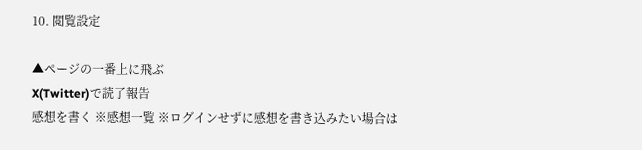10. 閲覧設定

▲ページの一番上に飛ぶ
X(Twitter)で読了報告
感想を書く ※感想一覧 ※ログインせずに感想を書き込みたい場合は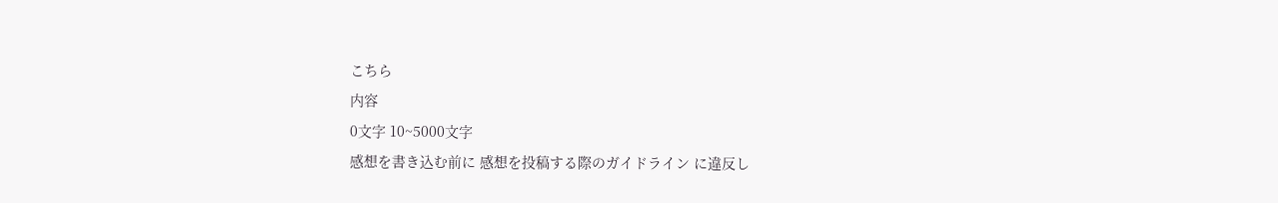こちら
内容
0文字 10~5000文字
感想を書き込む前に 感想を投稿する際のガイドライン に違反し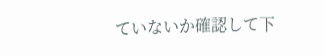ていないか確認して下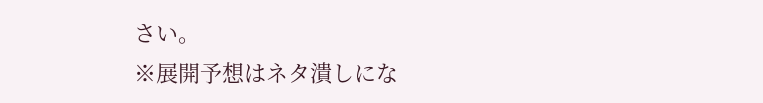さい。
※展開予想はネタ潰しにな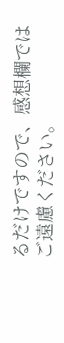るだけですので、感想欄ではご遠慮ください。